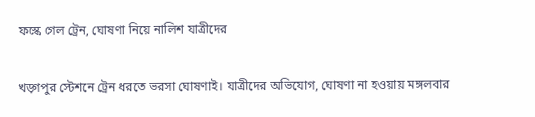ফস্কে গেল ট্রেন, ঘোষণা নিয়ে নালিশ যাত্রীদের

খড়্গপুর স্টেশনে ট্রেন ধরতে ভরসা ঘোষণাই। যাত্রীদের অভিযোগ, ঘোষণা না হওয়ায় মঙ্গলবার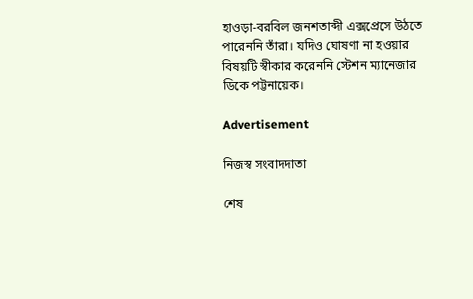হাওড়া-বরবিল জনশতাব্দী এক্সপ্রেসে উঠতে পারেননি তাঁরা। যদিও ঘোষণা না হওয়ার বিষয়টি স্বীকার করেননি স্টেশন ম্যানেজার ডিকে পট্টনায়েক।

Advertisement

নিজস্ব সংবাদদাতা

শেষ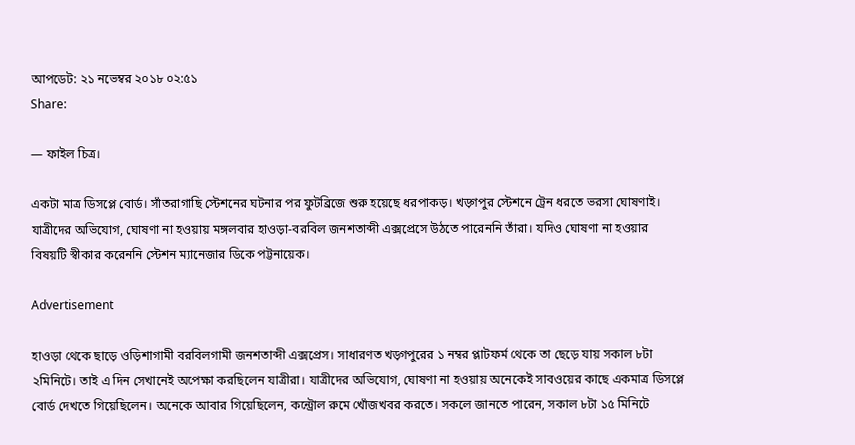আপডেট: ২১ নভেম্বর ২০১৮ ০২:৫১
Share:

— ফাইল চিত্র।

একটা মাত্র ডিসপ্লে বোর্ড। সাঁতরাগাছি স্টেশনের ঘটনার পর ফুটব্রিজে শুরু হয়েছে ধরপাকড়। খড়্গপুর স্টেশনে ট্রেন ধরতে ভরসা ঘোষণাই। যাত্রীদের অভিযোগ, ঘোষণা না হওয়ায় মঙ্গলবার হাওড়া-বরবিল জনশতাব্দী এক্সপ্রেসে উঠতে পারেননি তাঁরা। যদিও ঘোষণা না হওয়ার বিষয়টি স্বীকার করেননি স্টেশন ম্যানেজার ডিকে পট্টনায়েক।

Advertisement

হাওড়া থেকে ছাড়ে ওড়িশাগামী বরবিলগামী জনশতাব্দী এক্সপ্রেস। সাধারণত খড়্গপুরের ১ নম্বর প্লাটফর্ম থেকে তা ছেড়ে যায় সকাল ৮টা ২মিনিটে। তাই এ দিন সেখানেই অপেক্ষা করছিলেন যাত্রীরা। যাত্রীদের অভিযোগ, ঘোষণা না হওয়ায় অনেকেই সাবওয়ের কাছে একমাত্র ডিসপ্লে বোর্ড দেখতে গিয়েছিলেন। অনেকে আবার গিয়েছিলেন, কন্ট্রোল রুমে খোঁজখবর করতে। সকলে জানতে পারেন, সকাল ৮টা ১৫ মিনিটে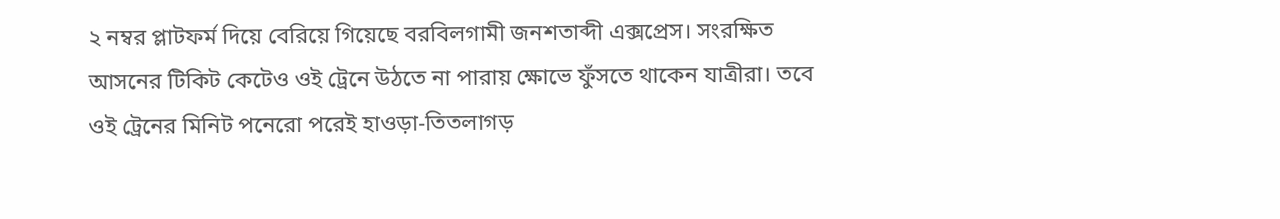২ নম্বর প্লাটফর্ম দিয়ে বেরিয়ে গিয়েছে বরবিলগামী জনশতাব্দী এক্সপ্রেস। সংরক্ষিত আসনের টিকিট কেটেও ওই ট্রেনে উঠতে না পারায় ক্ষোভে ফুঁসতে থাকেন যাত্রীরা। তবে ওই ট্রেনের মিনিট পনেরো পরেই হাওড়া-তিতলাগড়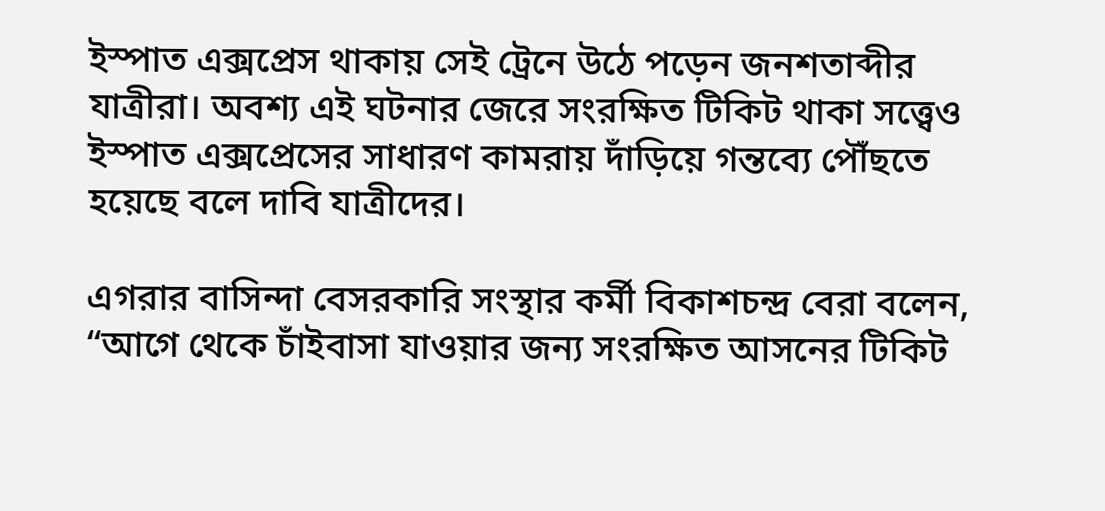ইস্পাত এক্সপ্রেস থাকায় সেই ট্রেনে উঠে পড়েন জনশতাব্দীর যাত্রীরা। অবশ্য এই ঘটনার জেরে সংরক্ষিত টিকিট থাকা সত্ত্বেও ইস্পাত এক্সপ্রেসের সাধারণ কামরায় দাঁড়িয়ে গন্তব্যে পৌঁছতে হয়েছে বলে দাবি যাত্রীদের।

এগরার বাসিন্দা বেসরকারি সংস্থার কর্মী বিকাশচন্দ্র বেরা বলেন, “আগে থেকে চাঁইবাসা যাওয়ার জন্য সংরক্ষিত আসনের টিকিট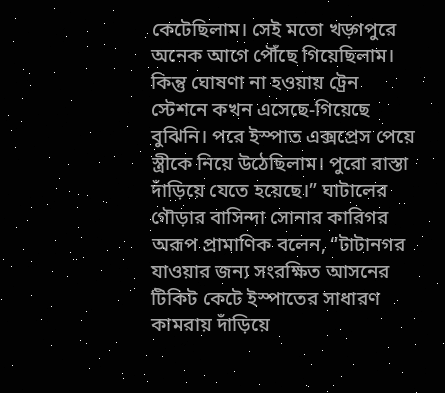কেটেছিলাম। সেই মতো খড়্গপুরে অনেক আগে পৌঁছে গিয়েছিলাম। কিন্তু ঘোষণা না হওয়ায় ট্রেন স্টেশনে কখন এসেছে-গিয়েছে বুঝিনি। পরে ইস্পাত এক্সপ্রেস পেয়ে স্ত্রীকে নিয়ে উঠেছিলাম। পুরো রাস্তা দাঁড়িয়ে যেতে হয়েছে।” ঘাটালের গৌড়ার বাসিন্দা সোনার কারিগর অরূপ প্রামাণিক বলেন, “টাটানগর যাওয়ার জন্য সংরক্ষিত আসনের টিকিট কেটে ইস্পাতের সাধারণ কামরায় দাঁড়িয়ে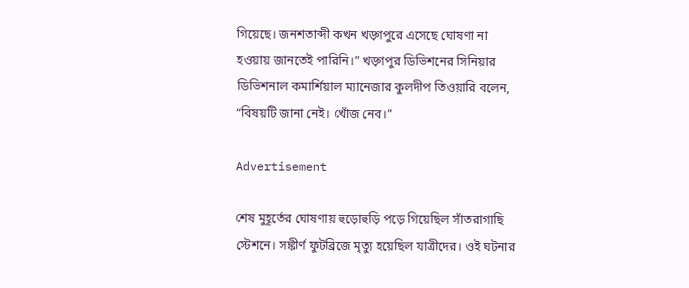গিয়েছে। জনশতাব্দী কখন খড়্গপুরে এসেছে ঘোষণা না হওয়ায় জানতেই পারিনি।” খড়্গপুর ডিভিশনের সিনিয়ার ডিভিশনাল কমার্শিয়াল ম্যানেজার কুলদীপ তিওয়ারি বলেন, “বিষয়টি জানা নেই। খোঁজ নেব।”

Advertisement

শেষ মুহূর্তের ঘোষণায় হুড়োহুড়ি পড়ে গিয়েছিল সাঁতরাগাছি স্টেশনে। সঙ্কীর্ণ ফুটব্রিজে মৃত্যু হয়েছিল যাত্রীদের। ওই ঘটনার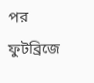পর ফুটব্রিজে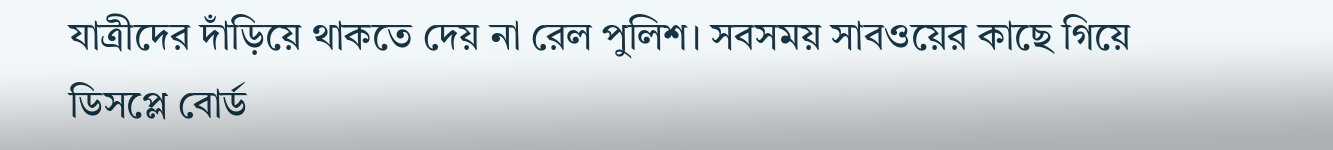যাত্রীদের দাঁড়িয়ে থাকতে দেয় না রেল পুলিশ। সবসময় সাবওয়ের কাছে গিয়ে ডিসপ্লে বোর্ড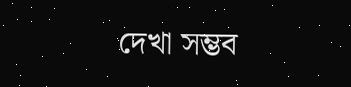দেখা সম্ভব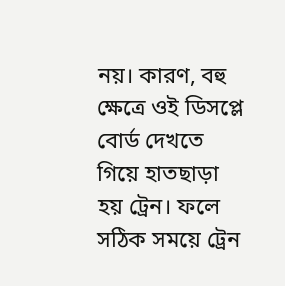নয়। কারণ, বহু ক্ষেত্রে ওই ডিসপ্লে বোর্ড দেখতে গিয়ে হাতছাড়া হয় ট্রেন। ফলে সঠিক সময়ে ট্রেন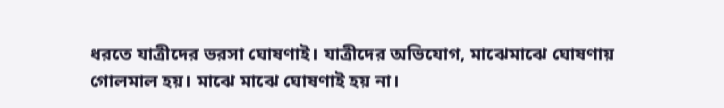ধরতে যাত্রীদের ভরসা ঘোষণাই। যাত্রীদের অভিযোগ, মাঝেমাঝে ঘোষণায় গোলমাল হয়। মাঝে মাঝে ঘোষণাই হয় না।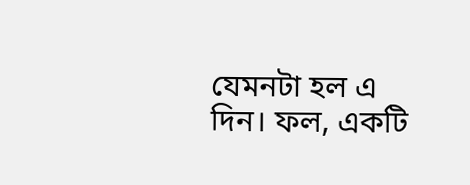যেমনটা হল এ দিন। ফল, একটি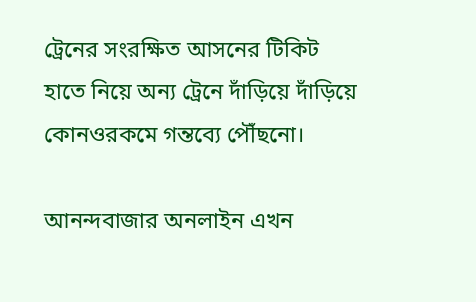ট্রেনের সংরক্ষিত আসনের টিকিট হাতে নিয়ে অন্য ট্রেনে দাঁড়িয়ে দাঁড়িয়ে কোনওরকমে গন্তব্যে পৌঁছনো।

আনন্দবাজার অনলাইন এখন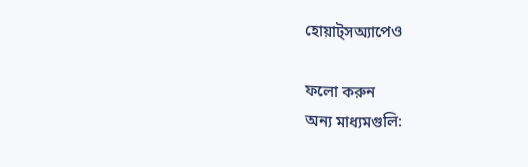হোয়াট্‌সঅ্যাপেও

ফলো করুন
অন্য মাধ্যমগুলি: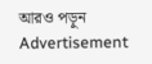আরও পড়ুন
Advertisement